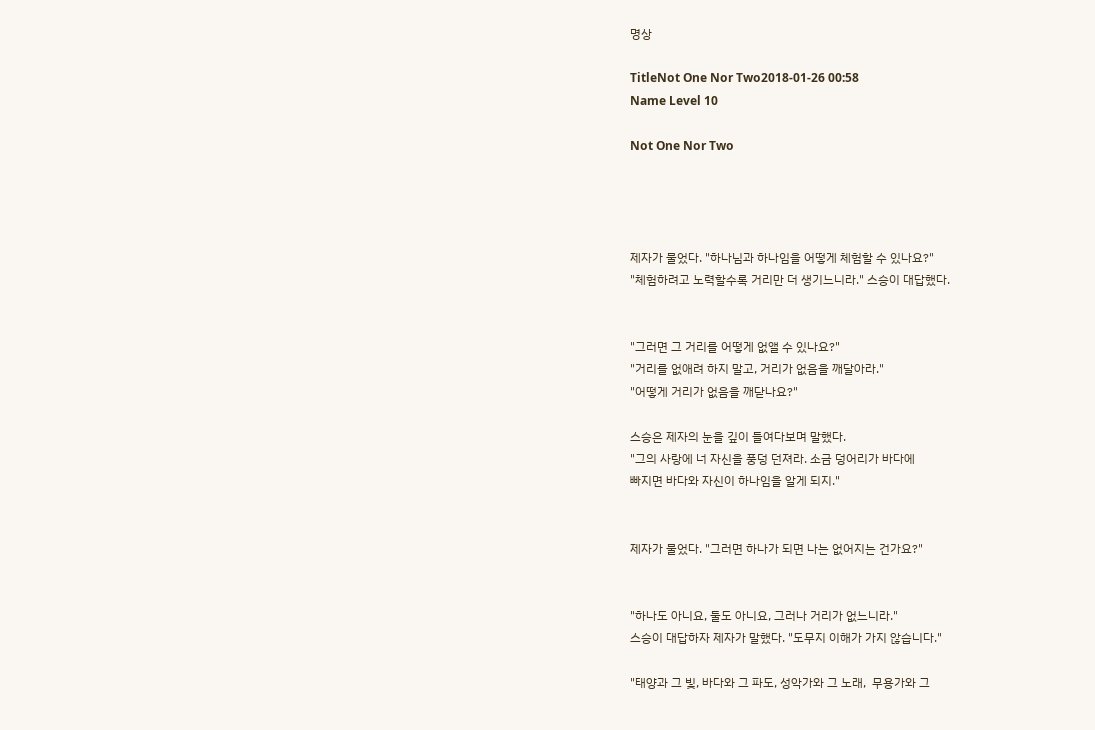명상

TitleNot One Nor Two2018-01-26 00:58
Name Level 10

Not One Nor Two




제자가 물었다. "하나님과 하나임을 어떻게 체험할 수 있나요?"
"체험하려고 노력할수록 거리만 더 생기느니라." 스승이 대답했다.


"그러면 그 거리를 어떻게 없앨 수 있나요?"
"거리를 없애려 하지 말고, 거리가 없음을 깨달아라."
"어떻게 거리가 없음을 깨닫나요?"

스승은 제자의 눈을 깊이 들여다보며 말했다.
"그의 사랑에 너 자신을 풍덩 던져라. 소금 덩어리가 바다에
빠지면 바다와 자신이 하나임을 알게 되지."


제자가 물었다. "그러면 하나가 되면 나는 없어지는 건가요?"


"하나도 아니요, 둘도 아니요, 그러나 거리가 없느니라."
스승이 대답하자 제자가 말했다. "도무지 이해가 가지 않습니다."

"태양과 그 빛, 바다와 그 파도, 성악가와 그 노래,  무용가와 그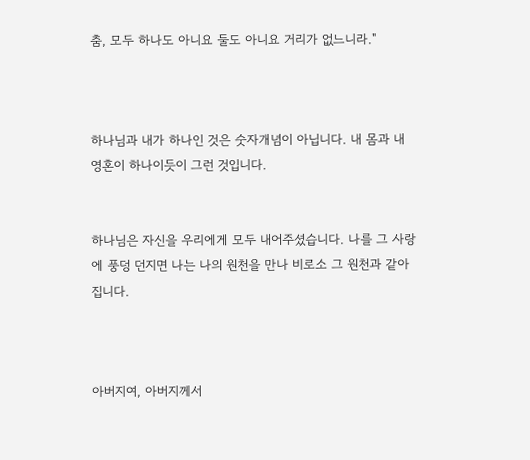춤, 모두 하나도 아니요 둘도 아니요 거리가 없느니라."



하나님과 내가 하나인 것은 숫자개념이 아닙니다. 내 몸과 내
영혼이 하나이듯이 그런 것입니다.


하나님은 자신을 우리에게 모두 내어주셨습니다. 나를 그 사랑
에 풍덩 던지면 나는 나의 원천을 만나 비로소 그 원천과 같아
집니다.



아버지여, 아버지께서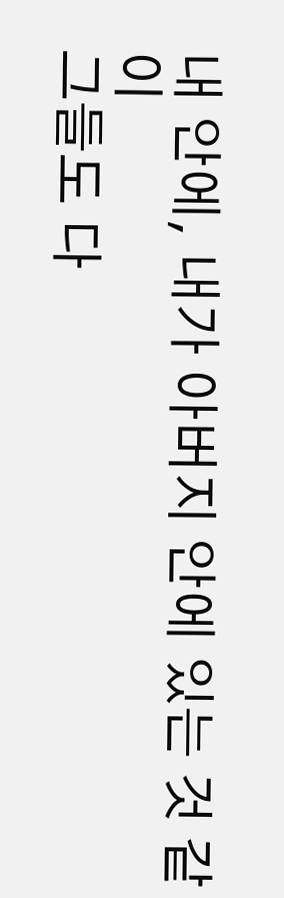내 안에, 내가 아버지 안에 있는 것 같이
그들도 다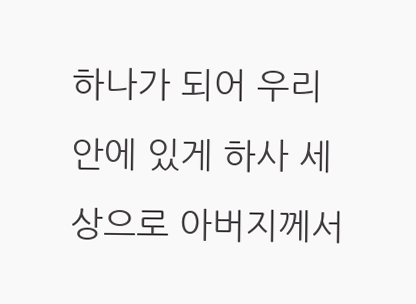하나가 되어 우리 안에 있게 하사 세상으로 아버지께서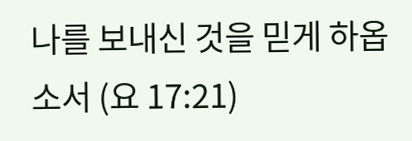나를 보내신 것을 믿게 하옵소서 (요 17:21)